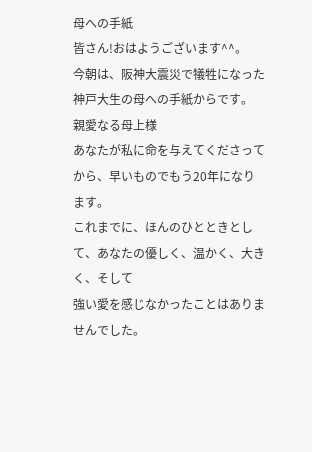母への手紙
皆さん!おはようございます^^。
今朝は、阪神大震災で犠牲になった神戸大生の母への手紙からです。
親愛なる母上様
あなたが私に命を与えてくださってから、早いものでもう20年になります。
これまでに、ほんのひとときとして、あなたの優しく、温かく、大きく、そして
強い愛を感じなかったことはありませんでした。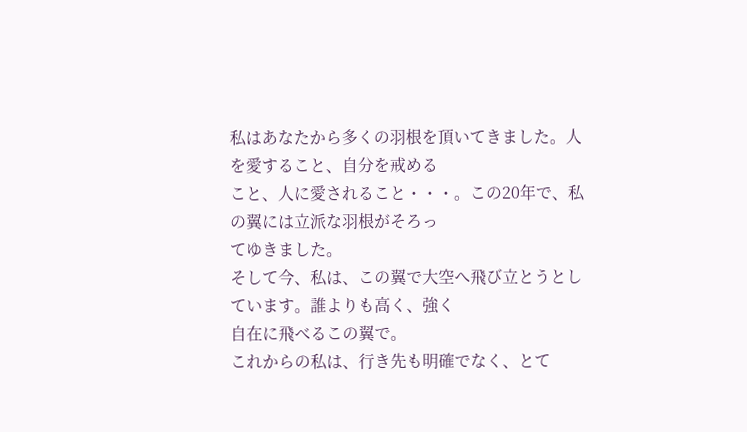私はあなたから多くの羽根を頂いてきました。人を愛すること、自分を戒める
こと、人に愛されること・・・。この20年で、私の翼には立派な羽根がそろっ
てゆきました。
そして今、私は、この翼で大空へ飛び立とうとしています。誰よりも高く、強く
自在に飛べるこの翼で。
これからの私は、行き先も明確でなく、とて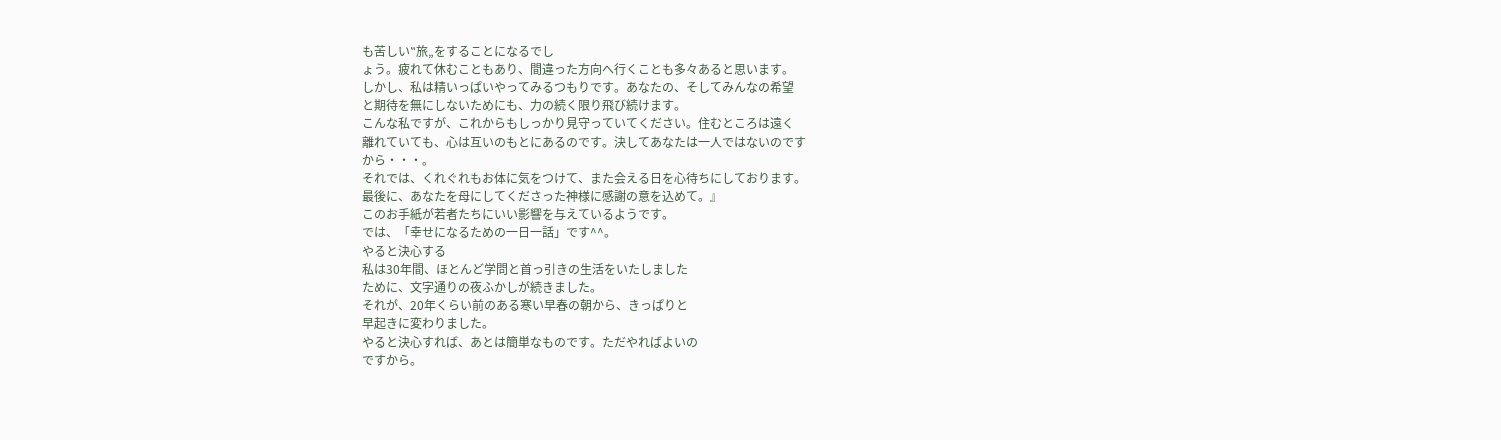も苦しい‟旅„をすることになるでし
ょう。疲れて休むこともあり、間違った方向へ行くことも多々あると思います。
しかし、私は精いっぱいやってみるつもりです。あなたの、そしてみんなの希望
と期待を無にしないためにも、力の続く限り飛び続けます。
こんな私ですが、これからもしっかり見守っていてください。住むところは遠く
離れていても、心は互いのもとにあるのです。決してあなたは一人ではないのです
から・・・。
それでは、くれぐれもお体に気をつけて、また会える日を心待ちにしております。
最後に、あなたを母にしてくださった神様に感謝の意を込めて。』
このお手紙が若者たちにいい影響を与えているようです。
では、「幸せになるための一日一話」です^^。
やると決心する
私は30年間、ほとんど学問と首っ引きの生活をいたしました
ために、文字通りの夜ふかしが続きました。
それが、20年くらい前のある寒い早春の朝から、きっぱりと
早起きに変わりました。
やると決心すれば、あとは簡単なものです。ただやればよいの
ですから。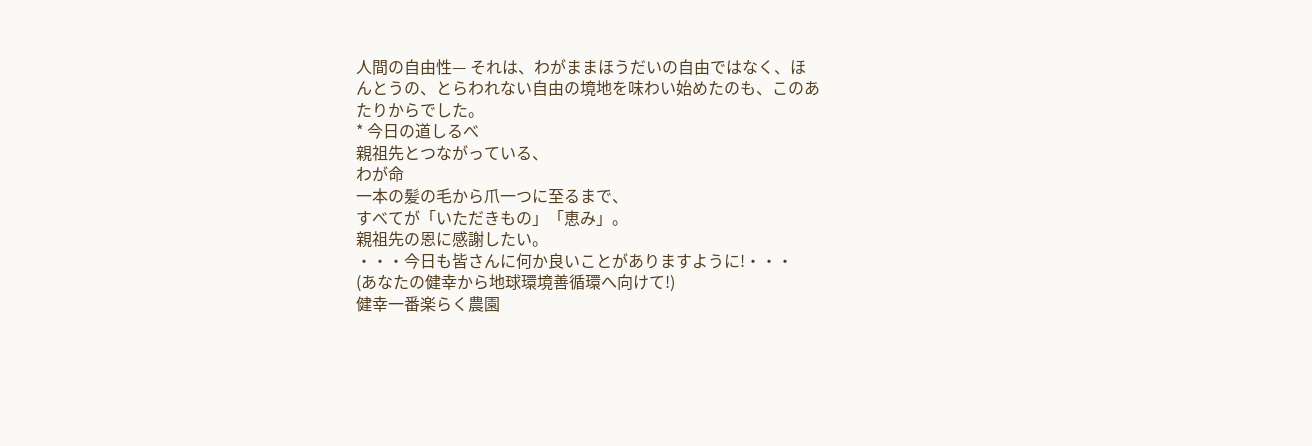人間の自由性— それは、わがままほうだいの自由ではなく、ほ
んとうの、とらわれない自由の境地を味わい始めたのも、このあ
たりからでした。
* 今日の道しるべ
親祖先とつながっている、
わが命
一本の髪の毛から爪一つに至るまで、
すべてが「いただきもの」「恵み」。
親祖先の恩に感謝したい。
・・・今日も皆さんに何か良いことがありますように!・・・
(あなたの健幸から地球環境善循環へ向けて!)
健幸一番楽らく農園